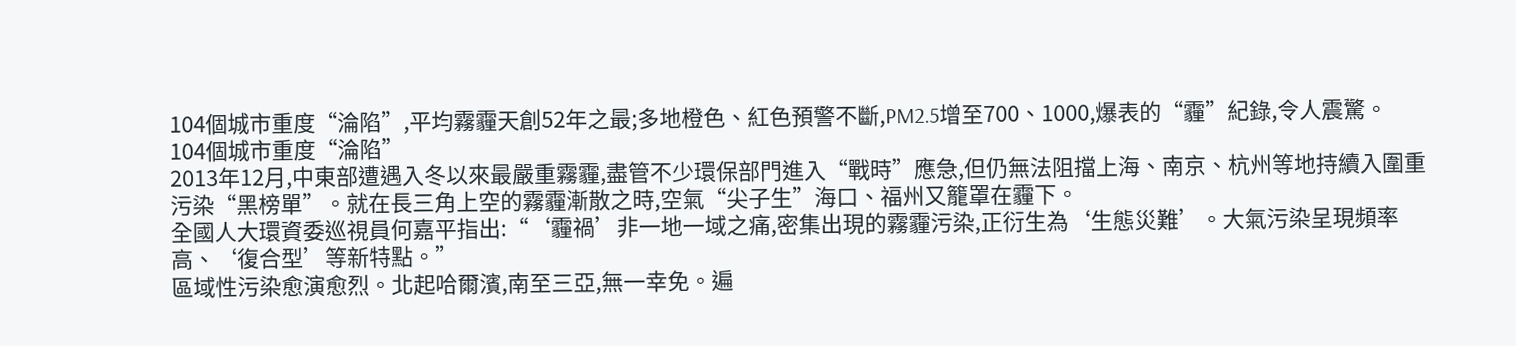104個城市重度“淪陷”,平均霧霾天創52年之最;多地橙色、紅色預警不斷,PM2.5增至700、1000,爆表的“霾”紀錄,令人震驚。
104個城市重度“淪陷”
2013年12月,中東部遭遇入冬以來最嚴重霧霾,盡管不少環保部門進入“戰時”應急,但仍無法阻擋上海、南京、杭州等地持續入圍重污染“黑榜單”。就在長三角上空的霧霾漸散之時,空氣“尖子生”海口、福州又籠罩在霾下。
全國人大環資委巡視員何嘉平指出:“‘霾禍’非一地一域之痛,密集出現的霧霾污染,正衍生為‘生態災難’。大氣污染呈現頻率高、‘復合型’等新特點。”
區域性污染愈演愈烈。北起哈爾濱,南至三亞,無一幸免。遍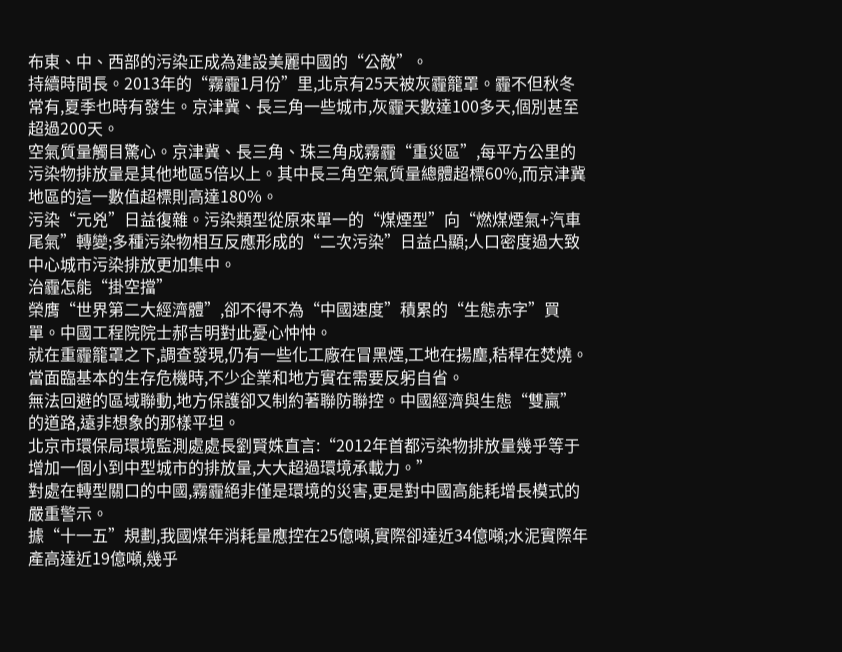布東、中、西部的污染正成為建設美麗中國的“公敵”。
持續時間長。2013年的“霧霾1月份”里,北京有25天被灰霾籠罩。霾不但秋冬常有,夏季也時有發生。京津冀、長三角一些城市,灰霾天數達100多天,個別甚至超過200天。
空氣質量觸目驚心。京津冀、長三角、珠三角成霧霾“重災區”,每平方公里的污染物排放量是其他地區5倍以上。其中長三角空氣質量總體超標60%,而京津冀地區的這一數值超標則高達180%。
污染“元兇”日益復雜。污染類型從原來單一的“煤煙型”向“燃煤煙氣+汽車尾氣”轉變;多種污染物相互反應形成的“二次污染”日益凸顯;人口密度過大致中心城市污染排放更加集中。
治霾怎能“掛空擋”
榮膺“世界第二大經濟體”,卻不得不為“中國速度”積累的“生態赤字”買單。中國工程院院士郝吉明對此憂心忡忡。
就在重霾籠罩之下,調查發現,仍有一些化工廠在冒黑煙,工地在揚塵,秸稈在焚燒。當面臨基本的生存危機時,不少企業和地方實在需要反躬自省。
無法回避的區域聯動,地方保護卻又制約著聯防聯控。中國經濟與生態“雙贏”的道路,遠非想象的那樣平坦。
北京市環保局環境監測處處長劉賢姝直言:“2012年首都污染物排放量幾乎等于增加一個小到中型城市的排放量,大大超過環境承載力。”
對處在轉型關口的中國,霧霾絕非僅是環境的災害,更是對中國高能耗增長模式的嚴重警示。
據“十一五”規劃,我國煤年消耗量應控在25億噸,實際卻達近34億噸;水泥實際年產高達近19億噸,幾乎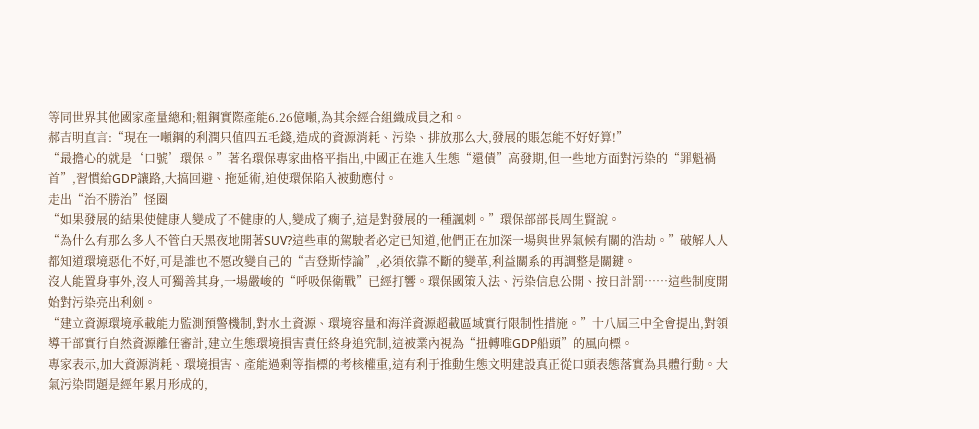等同世界其他國家產量總和;粗鋼實際產能6.26億噸,為其余經合組織成員之和。
郝吉明直言:“現在一噸鋼的利潤只值四五毛錢,造成的資源消耗、污染、排放那么大,發展的賬怎能不好好算!”
“最擔心的就是‘口號’環保。”著名環保專家曲格平指出,中國正在進入生態“還債”高發期,但一些地方面對污染的“罪魁禍首”,習慣給GDP讓路,大搞回避、拖延術,迫使環保陷入被動應付。
走出“治不勝治”怪圈
“如果發展的結果使健康人變成了不健康的人,變成了瘸子,這是對發展的一種諷刺。”環保部部長周生賢說。
“為什么有那么多人不管白天黑夜地開著SUV?這些車的駕駛者必定已知道,他們正在加深一場與世界氣候有關的浩劫。”破解人人都知道環境惡化不好,可是誰也不愿改變自己的“吉登斯悖論”,必須依靠不斷的變革,利益關系的再調整是關鍵。
沒人能置身事外,沒人可獨善其身,一場嚴峻的“呼吸保衛戰”已經打響。環保國策入法、污染信息公開、按日計罰……這些制度開始對污染亮出利劍。
“建立資源環境承載能力監測預警機制,對水土資源、環境容量和海洋資源超載區域實行限制性措施。”十八屆三中全會提出,對領導干部實行自然資源離任審計,建立生態環境損害責任終身追究制,這被業內視為“扭轉唯GDP船頭”的風向標。
專家表示,加大資源消耗、環境損害、產能過剩等指標的考核權重,這有利于推動生態文明建設真正從口頭表態落實為具體行動。大氣污染問題是經年累月形成的,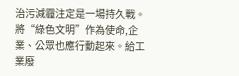治污減霾注定是一場持久戰。將“綠色文明”作為使命,企業、公眾也應行動起來。給工業廢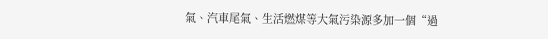氣、汽車尾氣、生活燃煤等大氣污染源多加一個“過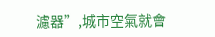濾器”,城市空氣就會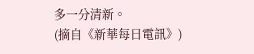多一分清新。
(摘自《新華每日電訊》)